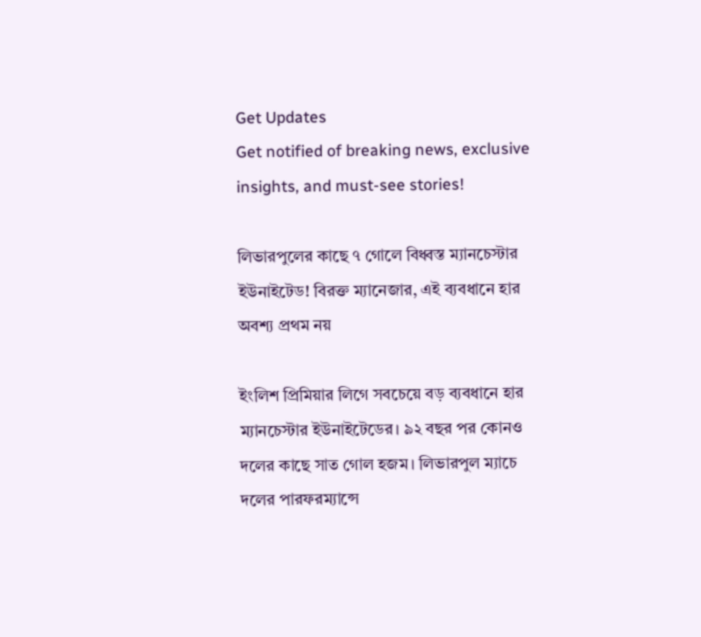Get Updates
Get notified of breaking news, exclusive insights, and must-see stories!

লিভারপুলের কাছে ৭ গোলে বিধ্বস্ত ম্যানচেস্টার ইউনাইটেড! বিরক্ত ম্যানেজার, এই ব্যবধানে হার অবশ্য প্রথম নয়

ইংলিশ প্রিমিয়ার লিগে সবচেয়ে বড় ব্যবধানে হার ম্যানচেস্টার ইউনাইটেডের। ৯২ বছর পর কোনও দলের কাছে সাত গোল হজম। লিভারপুল ম্যাচে দলের পারফরম্যান্সে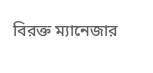বিরক্ত ম্যানেজার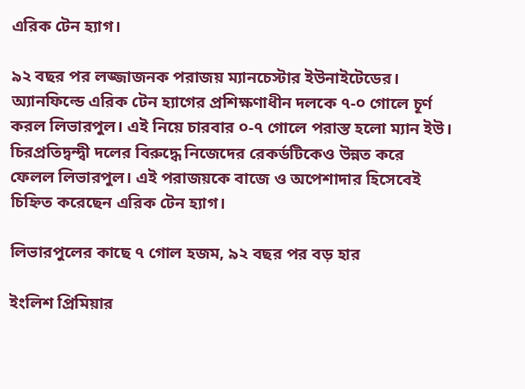এরিক টেন হ্যাগ।

৯২ বছর পর লজ্জাজনক পরাজয় ম্যানচেস্টার ইউনাইটেডের। অ্যানফিল্ডে এরিক টেন হ্যাগের প্রশিক্ষণাধীন দলকে ৭-০ গোলে চূর্ণ করল লিভারপুল। এই নিয়ে চারবার ০-৭ গোলে পরাস্ত হলো ম্যান ইউ। চিরপ্রতিদ্বন্দ্বী দলের বিরুদ্ধে নিজেদের রেকর্ডটিকেও উন্নত করে ফেলল লিভারপুল। এই পরাজয়কে বাজে ও অপেশাদার হিসেবেই চিহ্নিত করেছেন এরিক টেন হ্যাগ।

লিভারপুলের কাছে ৭ গোল হজম, ৯২ বছর পর বড় হার

ইংলিশ প্রিমিয়ার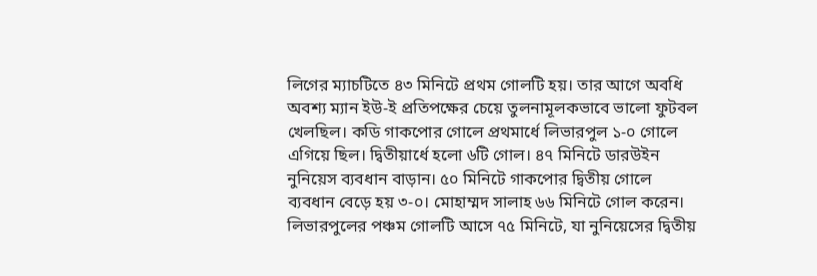লিগের ম্যাচটিতে ৪৩ মিনিটে প্রথম গোলটি হয়। তার আগে অবধি অবশ্য ম্যান ইউ-ই প্রতিপক্ষের চেয়ে তুলনামূলকভাবে ভালো ফুটবল খেলছিল। কডি গাকপোর গোলে প্রথমার্ধে লিভারপুল ১-০ গোলে এগিয়ে ছিল। দ্বিতীয়ার্ধে হলো ৬টি গোল। ৪৭ মিনিটে ডারউইন নুনিয়েস ব্যবধান বাড়ান। ৫০ মিনিটে গাকপোর দ্বিতীয় গোলে ব্যবধান বেড়ে হয় ৩-০। মোহাম্মদ সালাহ ৬৬ মিনিটে গোল করেন। লিভারপুলের পঞ্চম গোলটি আসে ৭৫ মিনিটে, যা নুনিয়েসের দ্বিতীয়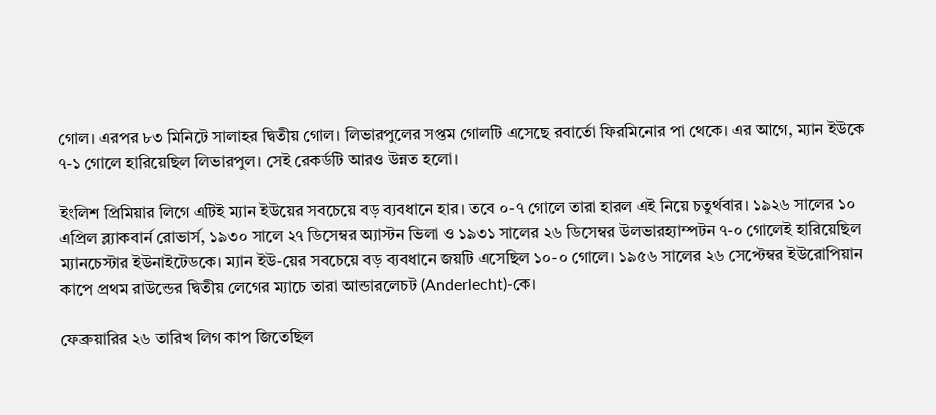গোল। এরপর ৮৩ মিনিটে সালাহর দ্বিতীয় গোল। লিভারপুলের সপ্তম গোলটি এসেছে রবার্তো ফিরমিনোর পা থেকে। এর আগে, ম্যান ইউকে ৭-১ গোলে হারিয়েছিল লিভারপুল। সেই রেকর্ডটি আরও উন্নত হলো।

ইংলিশ প্রিমিয়ার লিগে এটিই ম্যান ইউয়ের সবচেয়ে বড় ব্যবধানে হার। তবে ০-৭ গোলে তারা হারল এই নিয়ে চতুর্থবার। ১৯২৬ সালের ১০ এপ্রিল ব্ল্যাকবার্ন রোভার্স, ১৯৩০ সালে ২৭ ডিসেম্বর অ্যাস্টন ভিলা ও ১৯৩১ সালের ২৬ ডিসেম্বর উলভারহ্যাম্পটন ৭-০ গোলেই হারিয়েছিল ম্যানচেস্টার ইউনাইটেডকে। ম্যান ইউ-য়ের সবচেয়ে বড় ব্যবধানে জয়টি এসেছিল ১০-০ গোলে। ১৯৫৬ সালের ২৬ সেপ্টেম্বর ইউরোপিয়ান কাপে প্রথম রাউন্ডের দ্বিতীয় লেগের ম্যাচে তারা আন্ডারলেচট (Anderlecht)-কে।

ফেব্রুয়ারির ২৬ তারিখ লিগ কাপ জিতেছিল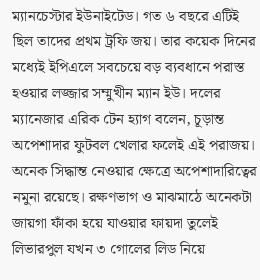ম্যানচেস্টার ইউনাইটেড। গত ৬ বছরে এটিই ছিল তাদের প্রথম ট্রফি জয়। তার কয়েক দিনের মধ্যেই ইপিএলে সবচেয়ে বড় ব্যবধানে পরাস্ত হওয়ার লজ্জার সম্মুখীন ম্যান ইউ। দলের ম্যানেজার এরিক টেন হ্যাগ বলেন, চূড়ান্ত অপেশাদার ফুটবল খেলার ফলেই এই পরাজয়। অনেক সিদ্ধান্ত নেওয়ার ক্ষেত্রে অপেশাদারিত্বের নমুনা রয়েছে। রক্ষণভাগ ও মাঝমাঠে অনেকটা জায়গা ফাঁকা হয়ে যাওয়ার ফায়দা তুলেই লিভারপুল যখন ৩ গোলের লিড নিয়ে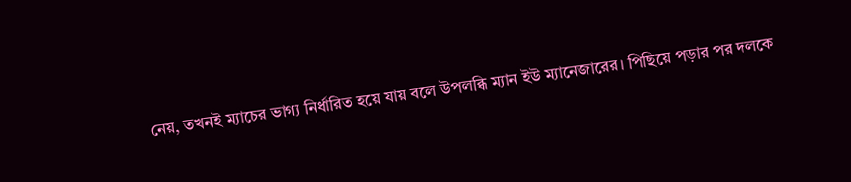নেয়, তখনই ম্যাচের ভাগ্য নির্ধারিত হয়ে যায় বলে উপলব্ধি ম্যান ইউ ম্যানেজারের। পিছিয়ে পড়ার পর দলকে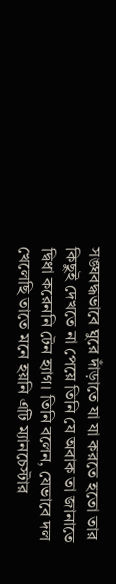সঙ্ঘবদ্ধভাবে ঘুরে দাঁড়াতে যা যা করতে হতো তার কিছুই দেখতে না পেয়ে তিনি যে অবাক তা জানাতে দ্বিধা করেননি টেন হ্যাগ। তিনি বলেন, যেভাবে দল খেলেছি তাতে মনে হয়নি এটি ম্যানচেস্টার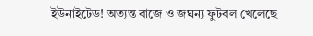ইউনাইটেড! অত্যন্ত বাজে ও জঘন্য ফুটবল খেলেছে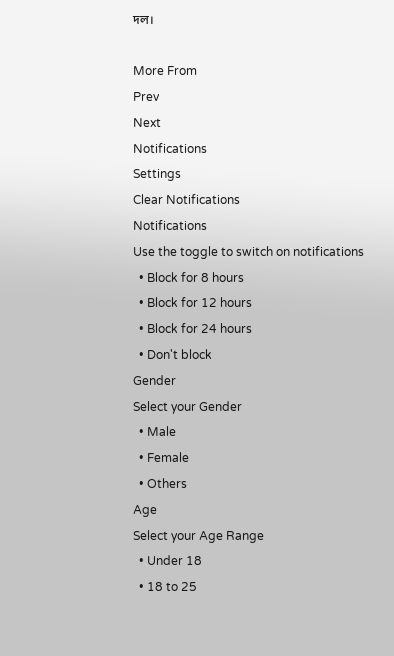দল।

More From
Prev
Next
Notifications
Settings
Clear Notifications
Notifications
Use the toggle to switch on notifications
  • Block for 8 hours
  • Block for 12 hours
  • Block for 24 hours
  • Don't block
Gender
Select your Gender
  • Male
  • Female
  • Others
Age
Select your Age Range
  • Under 18
  • 18 to 25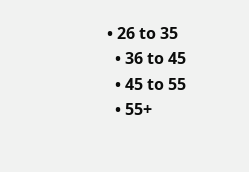• 26 to 35
  • 36 to 45
  • 45 to 55
  • 55+